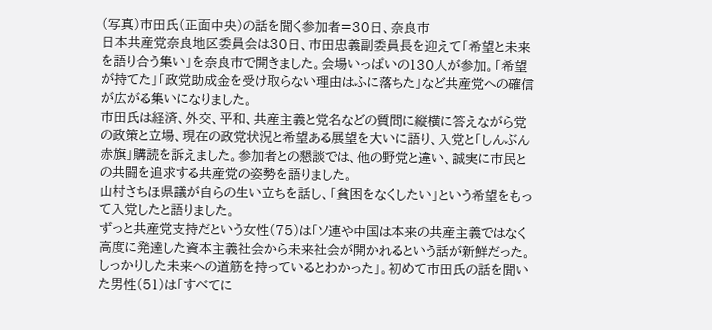(写真)市田氏(正面中央)の話を聞く参加者=30日、奈良市
日本共産党奈良地区委員会は30日、市田忠義副委員長を迎えて「希望と未来を語り合う集い」を奈良市で開きました。会場いっぱいの130人が参加。「希望が持てた」「政党助成金を受け取らない理由はふに落ちた」など共産党への確信が広がる集いになりました。
市田氏は経済、外交、平和、共産主義と党名などの質問に縦横に答えながら党の政策と立場、現在の政党状況と希望ある展望を大いに語り、入党と「しんぶん赤旗」購読を訴えました。参加者との懇談では、他の野党と違い、誠実に市民との共闘を追求する共産党の姿勢を語りました。
山村さちほ県議が自らの生い立ちを話し、「貧困をなくしたい」という希望をもって入党したと語りました。
ずっと共産党支持だという女性(75)は「ソ連や中国は本来の共産主義ではなく高度に発達した資本主義社会から未来社会が開かれるという話が新鮮だった。しっかりした未来への道筋を持っているとわかった」。初めて市田氏の話を聞いた男性(51)は「すべてに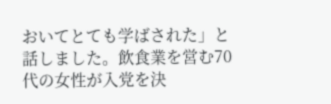おいてとても学ばされた」と話しました。飲食業を営む70代の女性が入党を決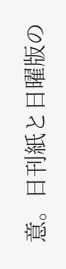意。日刊紙と日曜版の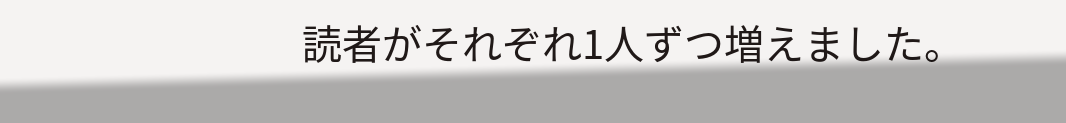読者がそれぞれ1人ずつ増えました。